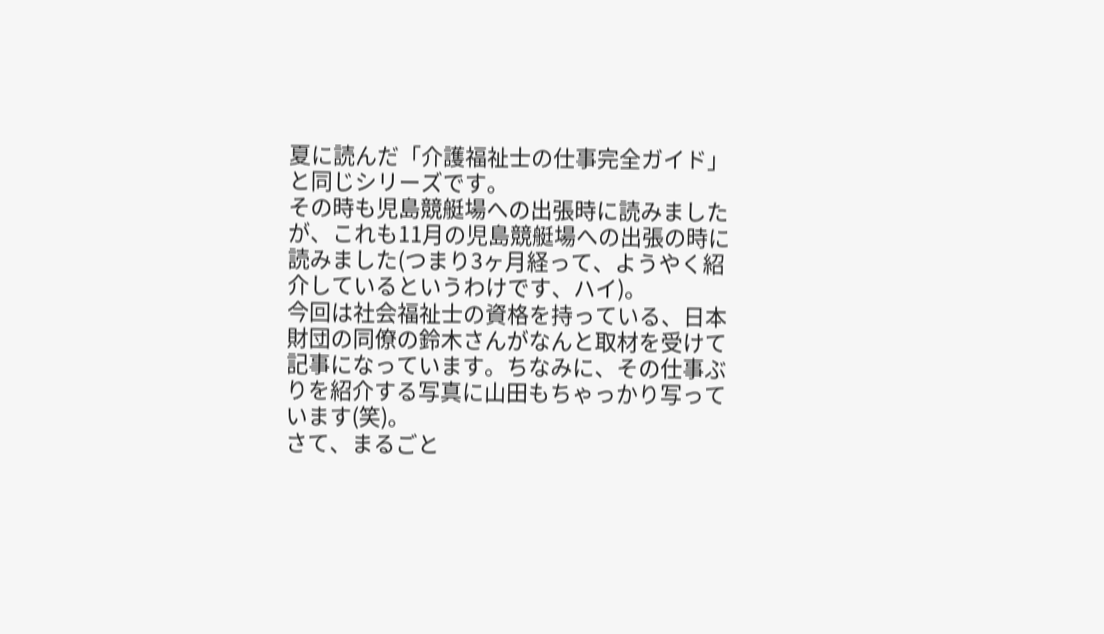夏に読んだ「介護福祉士の仕事完全ガイド」と同じシリーズです。
その時も児島競艇場への出張時に読みましたが、これも11月の児島競艇場への出張の時に読みました(つまり3ヶ月経って、ようやく紹介しているというわけです、ハイ)。
今回は社会福祉士の資格を持っている、日本財団の同僚の鈴木さんがなんと取材を受けて記事になっています。ちなみに、その仕事ぶりを紹介する写真に山田もちゃっかり写っています(笑)。
さて、まるごと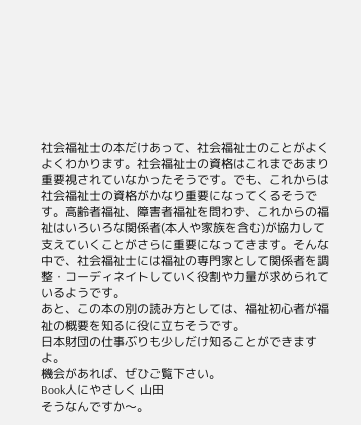社会福祉士の本だけあって、社会福祉士のことがよくよくわかります。社会福祉士の資格はこれまであまり重要視されていなかったそうです。でも、これからは社会福祉士の資格がかなり重要になってくるそうです。高齢者福祉、障害者福祉を問わず、これからの福祉はいろいろな関係者(本人や家族を含む)が協力して支えていくことがさらに重要になってきます。そんな中で、社会福祉士には福祉の専門家として関係者を調整・コーディネイトしていく役割や力量が求められているようです。
あと、この本の別の読み方としては、福祉初心者が福祉の概要を知るに役に立ちそうです。
日本財団の仕事ぶりも少しだけ知ることができますよ。
機会があれば、ぜひご覧下さい。
Book人にやさしく 山田
そうなんですか〜。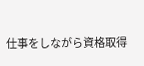仕事をしながら資格取得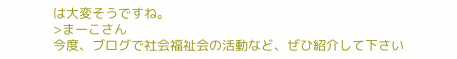は大変そうですね。
>まーこさん
今度、ブログで社会福祉会の活動など、ぜひ紹介して下さい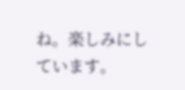ね。楽しみにしています。